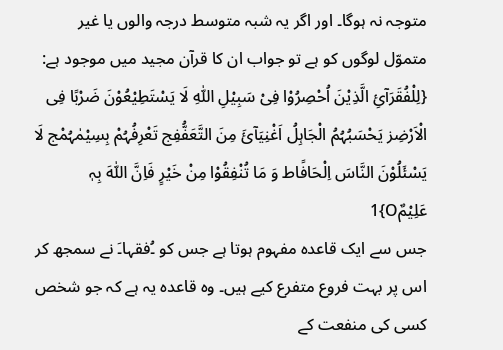متوجہ نہ ہوگا۔ اور اگر یہ شبہ متوسط درجہ والوں یا غیر متموّل لوگوں کو ہے تو جواب ان کا قرآن مجید میں موجود ہے:
{لِلْفُقَرَآئِ الَّذِیْنَ اُحْصِرُوْا فِیْ سَبِیْلِ اللّٰہِ لَا یَسْتَطِیْعُوْنَ ضَرْبًا فِی الْاَرْضِز یَحْسَبُہُمُ الْجَاہِلُ اَغْنِیَآئَ مِنَ التَّعَفُّفِج تَعْرِفُہُمْ بِسِیْمٰہُمْج لَا یَسْئَلُوْنَ النَّاسَ اِلْحَافًاط وَ مَا تُنْفِقُوْا مِنْ خَیْرٍ فَاِنَّ اللّٰہَ بِہٖ عَلِیْمٌO}1
جس سے ایک قاعدہ مفہوم ہوتا ہے جس کو ۔ُفقہا۔َ نے سمجھ کر اس پر بہت فروع متفرع کیے ہیں۔ وہ قاعدہ یہ ہے کہ جو شخص کسی کی منفعت کے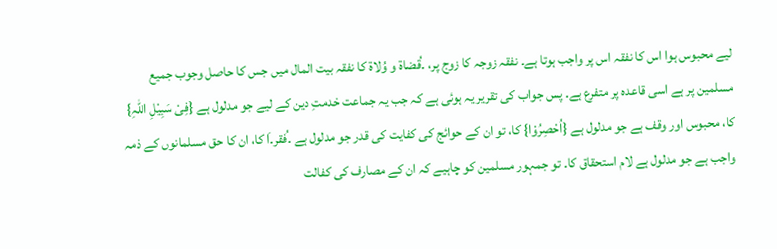لیے محبوس ہوا اس کا نفقہ اس پر واجب ہوتا ہے۔ نفقہ زوجہ کا زوج پر، ۔ُقضاۃ و وُلاۃ کا نفقہ بیت المال میں جس کا حاصل وجوب جمیع مسلمین پر ہے اسی قاعدہ پر متفرع ہے۔ پس جواب کی تقریر یہ ہوئی ہے کہ جب یہ جماعت خدمتِ دین کے لیے جو مدلول ہے {فِیْ سَبِیْلِ اللّٰہِ} کا، محبوس اور وقف ہے جو مدلول ہے {اُحْصِرُوْا} کا، تو ان کے حوائج کی کفایت کی قدر جو مدلول ہے ۔ُفقر۔َا کا، ان کا حق مسلمانوں کے ذمہ واجب ہے جو مدلول ہے لام استحقاق کا۔ تو جمہور مسلمین کو چاہیے کہ ان کے مصارف کی کفالت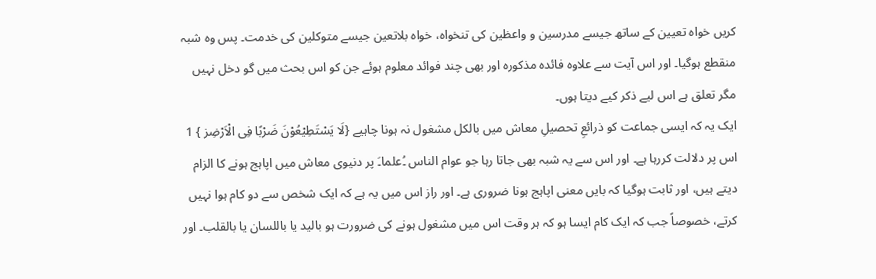کریں خواہ تعیین کے ساتھ جیسے مدرسین و واعظین کی تنخواہ، خواہ بلاتعین جیسے متوکلین کی خدمت۔ پس وہ شبہ منقطع ہوگیا۔ اور اس آیت سے علاوہ فائدہ مذکورہ اور بھی چند فوائد معلوم ہوئے جن کو اس بحث میں گو دخل نہیں مگر تعلق ہے اس لیے ذکر کیے دیتا ہوں۔
ایک یہ کہ ایسی جماعت کو ذرائعِ تحصیلِ معاش میں بالکل مشغول نہ ہونا چاہیے {لَا یَسْتَطِیْعُوْنَ ضَرْبًا فِی الْاَرْضِز } 1 اس پر دلالت کررہا ہے۔ اور اس سے یہ شبہ بھی جاتا رہا جو عوام الناس ۔ُعلما۔َ پر دنیوی معاش میں اپاہج ہونے کا الزام دیتے ہیں، اور ثابت ہوگیا کہ بایں معنی اپاہج ہونا ضروری ہے۔ اور راز اس میں یہ ہے کہ ایک شخص سے دو کام ہوا نہیں کرتے، خصوصاً جب کہ ایک کام ایسا ہو کہ ہر وقت اس میں مشغول ہونے کی ضرورت ہو بالید یا باللسان یا بالقلب۔ اور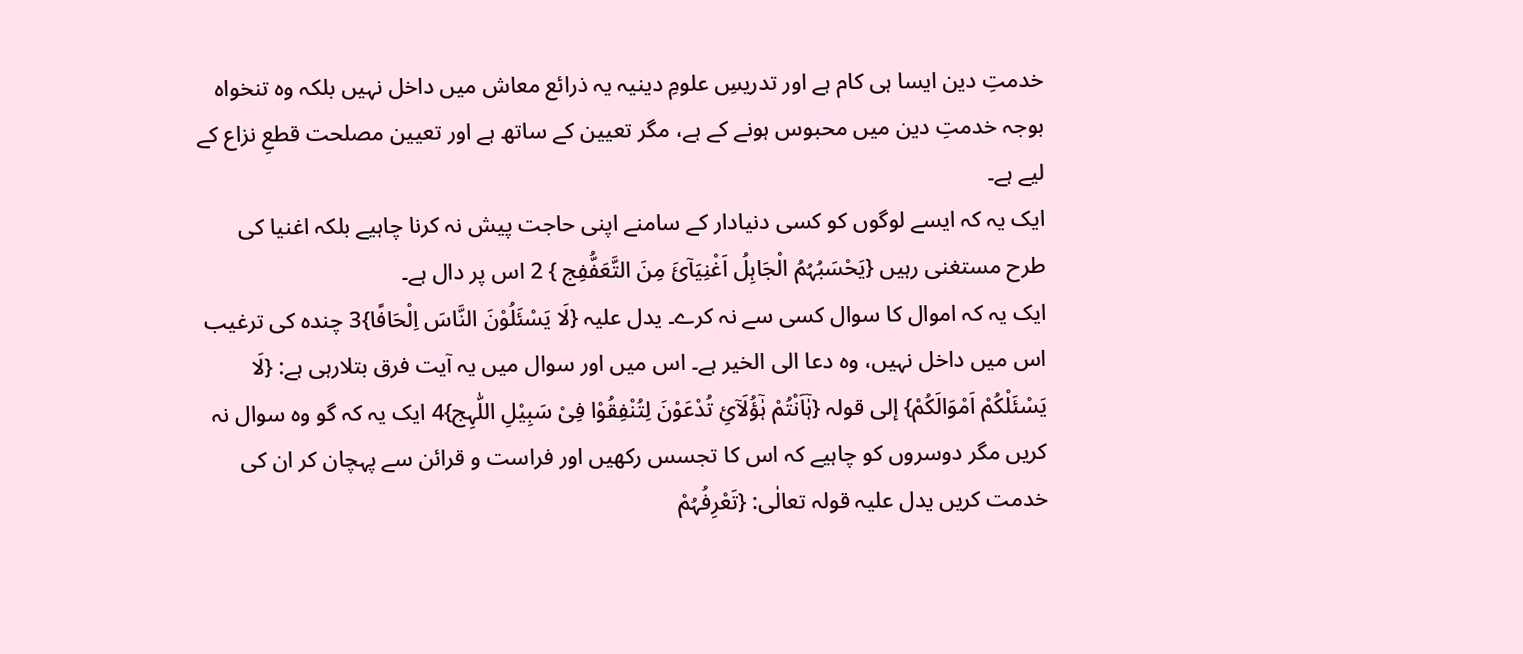خدمتِ دین ایسا ہی کام ہے اور تدریسِ علومِ دینیہ یہ ذرائع معاش میں داخل نہیں بلکہ وہ تنخواہ بوجہ خدمتِ دین میں محبوس ہونے کے ہے، مگر تعیین کے ساتھ ہے اور تعیین مصلحت قطعِ نزاع کے لیے ہے۔
ایک یہ کہ ایسے لوگوں کو کسی دنیادار کے سامنے اپنی حاجت پیش نہ کرنا چاہیے بلکہ اغنیا کی طرح مستغنی رہیں {یَحْسَبُہُمُ الْجَاہِلُ اَغْنِیَآئَ مِنَ التَّعَفُّفِج } 2 اس پر دال ہے۔
ایک یہ کہ اموال کا سوال کسی سے نہ کرے۔ یدل علیہ {لَا یَسْئَلُوْنَ النَّاسَ اِلْحَافًا}3 چندہ کی ترغیب اس میں داخل نہیں، وہ دعا الی الخیر ہے۔ اس میں اور سوال میں یہ آیت فرق بتلارہی ہے: {لَا یَسْئَلْکُمْ اَمْوَالَکُمْ} إلی قولہ {ہٰٓاَنْتُمْ ہٰٓؤُلَآئِ تُدْعَوْنَ لِتُنْفِقُوْا فِیْ سَبِیْلِ اللّٰہِج}4 ایک یہ کہ گو وہ سوال نہ کریں مگر دوسروں کو چاہیے کہ اس کا تجسس رکھیں اور فراست و قرائن سے پہچان کر ان کی خدمت کریں یدل علیہ قولہ تعالٰی: {تَعْرِفُہُمْ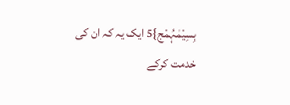بِسِیْمٰہُمْج}5 ایک یہ کہ ان کی خدمت کرکے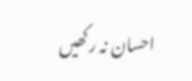احسان نہ رکھیں